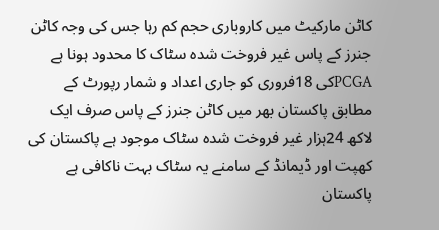کاٹن مارکیٹ میں کاروباری حجم کم رہا جس کی وجہ کاٹن جنرز کے پاس غیر فروخت شدہ سٹاک کا محدود ہونا ہے PCGAکی 18فروری کو جاری اعداد و شمار رپورٹ کے مطابق پاکستان بھر میں کاٹن جنرز کے پاس صرف ایک لاکھ 24ہزار غیر فروخت شدہ سٹاک موجود ہے پاکستان کی کھپت اور ڈیمانڈ کے سامنے یہ سٹاک بہت ناکافی ہے پاکستان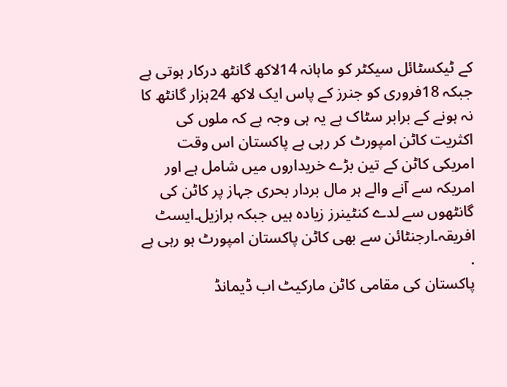کے ٹیکسٹائل سیکٹر کو ماہانہ 14لاکھ گانٹھ درکار ہوتی ہے جبکہ 18فروری کو جنرز کے پاس ایک لاکھ 24ہزار گانٹھ کا نہ ہونے کے برابر سٹاک ہے یہ ہی وجہ ہے کہ ملوں کی اکثریت کاٹن امپورٹ کر رہی ہے پاکستان اس وقت امریکی کاٹن کے تین بڑے خریداروں میں شامل ہے اور امریکہ سے آنے والے ہر مال بردار بحری جہاز پر کاٹن کی گانٹھوں سے لدے کنٹینرز زیادہ ہیں جبکہ برازیل۔ایسٹ افریقہ۔ارجنٹائن سے بھی کاٹن پاکستان امپورٹ ہو رہی ہے .
پاکستان کی مقامی کاٹن مارکیٹ اب ڈیمانڈ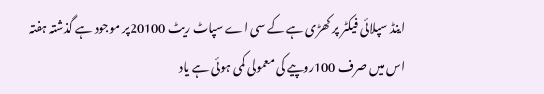اینڈ سپلائی فیکٹر پر کھڑی ہے کے سی اے سپاٹ ریٹ 20100پر موجود ہے گذشتہ ہفتہ اس میں صرف 100روپیے کی معمولی کمی ہوئی ہے یاد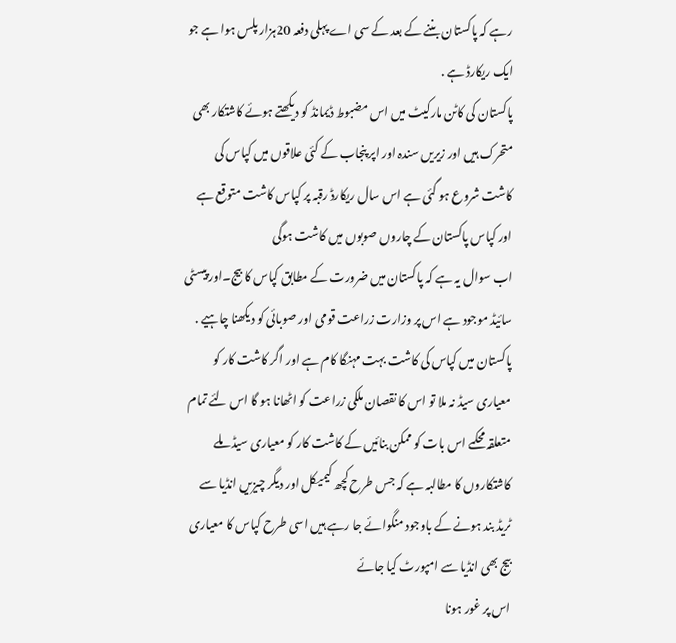رہے کہ پاکستان بننے کے بعد کے سی اے پہلی دفعہ 20ہزار پلس ہوا ہے جو ایک ریکارڈ ہے .
پاکستان کی کاٹن مارکیٹ میں اس مضبوط ڈیمانڈ کو دیکھتے ہوئے کاشتکار بھی متحرک ہیں اور زیریں سندہ اور اپر پنجاب کے کئی علاقوں میں کپاس کی کاشت شروع ہو گئی ہے اس سال ریکارڈ رقبہ پر کپاس کاشت متوقع ہے اور کپاس پاکستان کے چاروں صوبوں میں کاشت ہوگی
اب سوال یہ ہے کہ پاکستان میں ضرورت کے مطابق کپاس کا بیج۔اور پیسٹی سائیڈ موجود ہے اس پر وزارت زراعت قومی اور صوبائی کو دیکھنا چاہیے .
پاکستان میں کپاس کی کاشت بہت مہنگا کام ہے اور اگر کاشت کار کو معیاری سیڈ نہ ملا تو اس کا نقصان ملکی زراعت کو اٹھانا ہو گا اس لئے تمام متعلقہ محکمے اس بات کو ممکن بنائیں کے کاشت کار کو معیاری سیڈ ملے
کاشتکاروں کا مطالبہ ہے کہ جس طرح کچھ کیمیکل اور دیگر چیزیں انڈیا سے ٹریڈ بند ہونے کے باوجود منگوائے جا رہے ہیں اسی طرح کپاس کا معیاری بیج بھی انڈیا سے امپورٹ کیا جائے
اس پر غور ہونا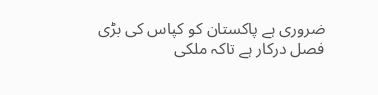ضروری ہے پاکستان کو کپاس کی بڑی فصل درکار ہے تاکہ ملکی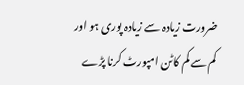ضرورت زیادہ سے زیادہ پوری ہو اور کم سے کم کاٹن امپورٹ کرنا پڑے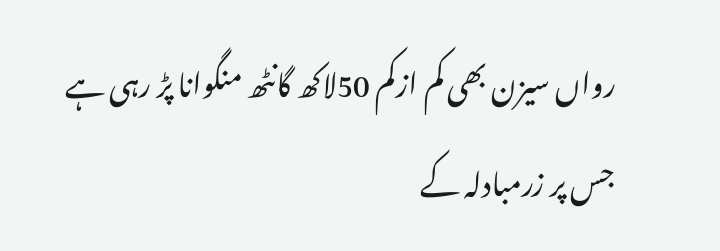رواں سیزن بھی کم ازکم 50لاکھ گانٹھ منگوانا پڑ رہی ہے جس پر زرمبادلہ کے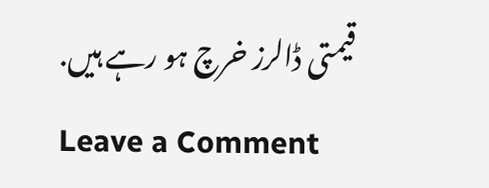قیمتی ڈالرز خرچ ہو رہے ہیں.
Leave a Comment